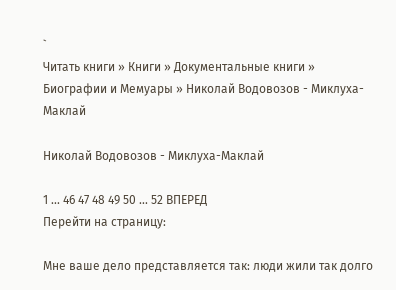`
Читать книги » Книги » Документальные книги » Биографии и Мемуары » Николай Водовозов - Миклуха-Маклай

Николай Водовозов - Миклуха-Маклай

1 ... 46 47 48 49 50 ... 52 ВПЕРЕД
Перейти на страницу:

Мне ваше дело представляется так: люди жили так долго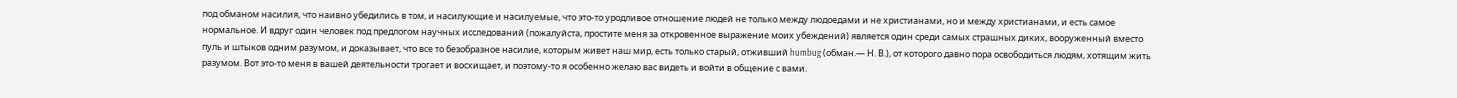под обманом насилия, что наивно убедились в том, и насилующие и насилуемые, что это-то уродливое отношение людей не только между людоедами и не христианами, но и между христианами, и есть самое нормальное. И вдруг один человек под предлогом научных исследований (пожалуйста, простите меня за откровенное выражение моих убеждений) является один среди самых страшных диких, вооруженный вместо пуль и штыков одним разумом, и доказывает, что все то безобразное насилие, которым живет наш мир, есть только старый, отживший humbug (обман.— Н. В.), от которого давно пора освободиться людям, хотящим жить разумом. Вот это-то меня в вашей деятельности трогает и восхищает, и поэтому-то я особенно желаю вас видеть и войти в общение с вами.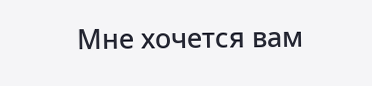Мне хочется вам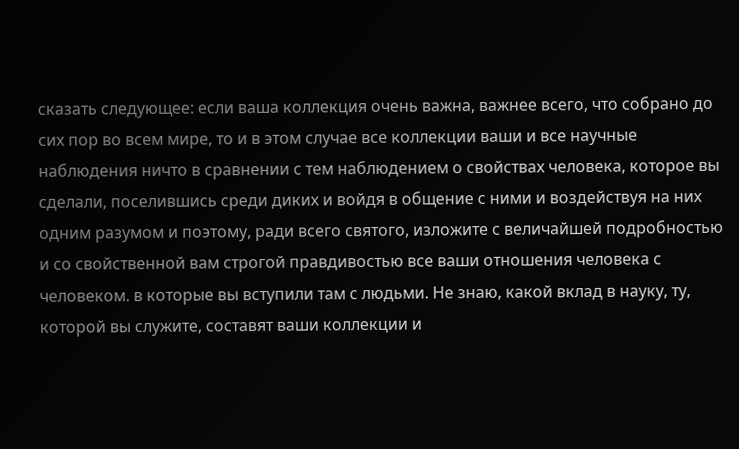сказать следующее: если ваша коллекция очень важна, важнее всего, что собрано до сих пор во всем мире, то и в этом случае все коллекции ваши и все научные наблюдения ничто в сравнении с тем наблюдением о свойствах человека, которое вы сделали, поселившись среди диких и войдя в общение с ними и воздействуя на них одним разумом и поэтому, ради всего святого, изложите с величайшей подробностью и со свойственной вам строгой правдивостью все ваши отношения человека с человеком. в которые вы вступили там с людьми. Не знаю, какой вклад в науку, ту, которой вы служите, составят ваши коллекции и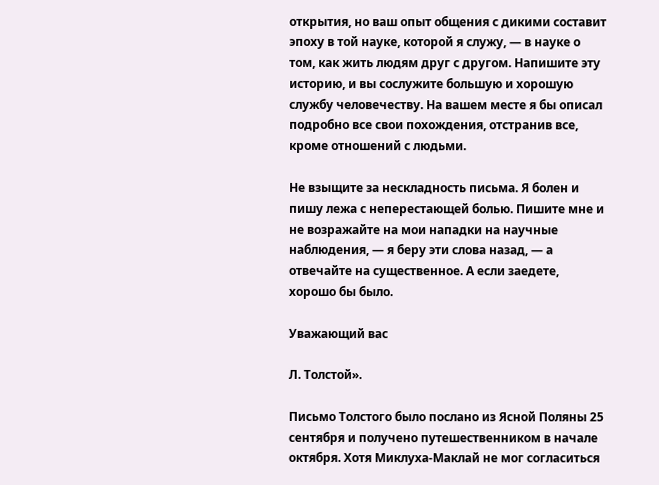открытия, но ваш опыт общения с дикими составит эпоху в той науке, которой я служу, — в науке о том, как жить людям друг с другом. Напишите эту историю, и вы сослужите большую и хорошую службу человечеству. На вашем месте я бы описал подробно все свои похождения, отстранив все, кроме отношений с людьми.

Не взыщите за нескладность письма. Я болен и пишу лежа с неперестающей болью. Пишите мне и не возражайте на мои нападки на научные наблюдения, — я беру эти слова назад, — а отвечайте на существенное. А если заедете, хорошо бы было.

Уважающий вас

Л. Толстой».

Письмо Толстого было послано из Ясной Поляны 25 сентября и получено путешественником в начале октября. Хотя Миклуха-Маклай не мог согласиться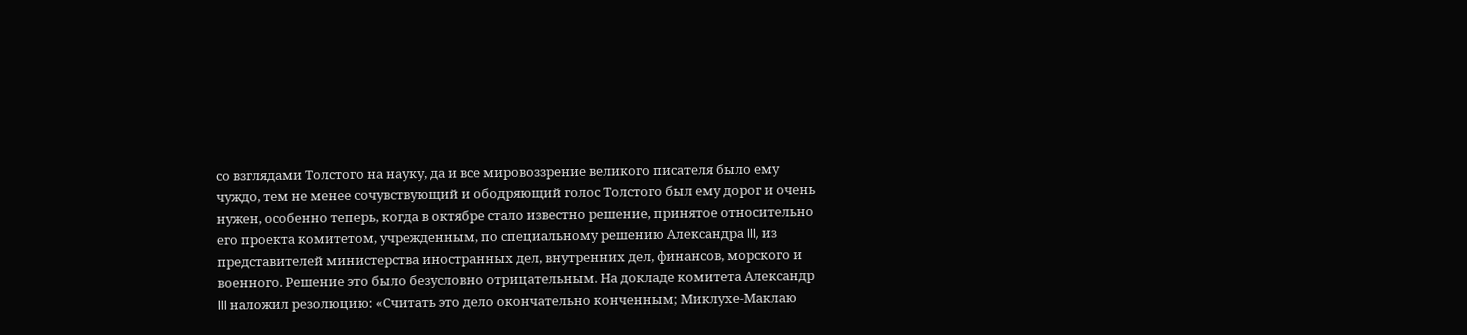со взглядами Толстого на науку, да и все мировоззрение великого писателя было ему чуждо, тем не менее сочувствующий и ободряющий голос Толстого был ему дорог и очень нужен, особенно теперь, когда в октябре стало известно решение, принятое относительно его проекта комитетом, учрежденным, по специальному решению Александра III, из представителей министерства иностранных дел, внутренних дел, финансов, морского и военного. Решение это было безусловно отрицательным. На докладе комитета Александр III наложил резолюцию: «Считать это дело окончательно конченным; Миклухе-Маклаю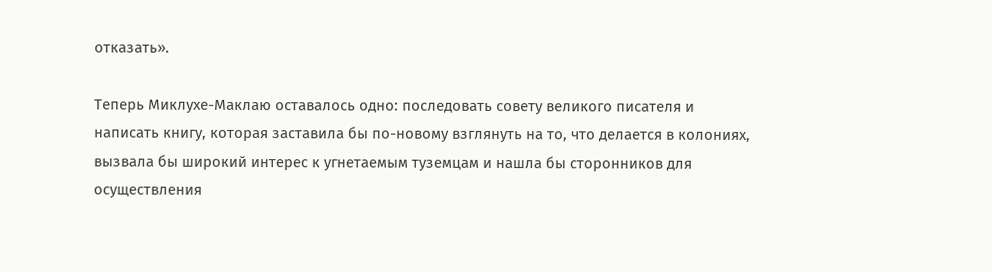отказать».

Теперь Миклухе-Маклаю оставалось одно: последовать совету великого писателя и написать книгу, которая заставила бы по-новому взглянуть на то, что делается в колониях, вызвала бы широкий интерес к угнетаемым туземцам и нашла бы сторонников для осуществления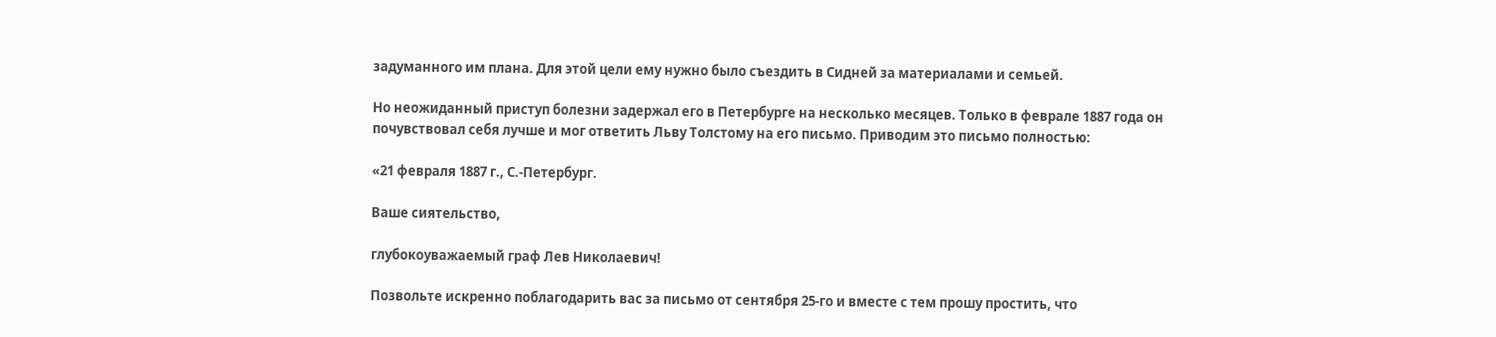задуманного им плана. Для этой цели ему нужно было съездить в Сидней за материалами и семьей.

Но неожиданный приступ болезни задержал его в Петербурге на несколько месяцев. Только в феврале 1887 года он почувствовал себя лучше и мог ответить Льву Толстому на его письмо. Приводим это письмо полностью:

«21 февраля 1887 г., С.-Петербург.

Ваше сиятельство,

глубокоуважаемый граф Лев Николаевич!

Позвольте искренно поблагодарить вас за письмо от сентября 25-го и вместе с тем прошу простить, что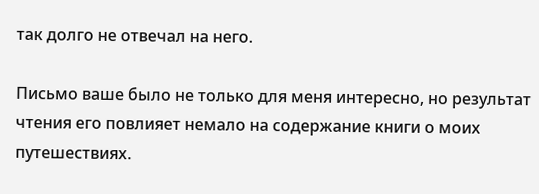так долго не отвечал на него.

Письмо ваше было не только для меня интересно, но результат чтения его повлияет немало на содержание книги о моих путешествиях.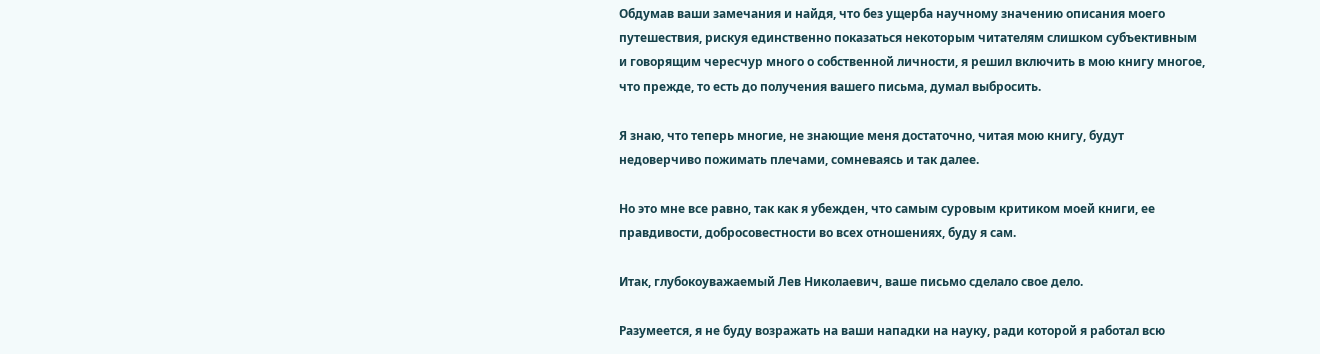Обдумав ваши замечания и найдя, что без ущерба научному значению описания моего путешествия, рискуя единственно показаться некоторым читателям слишком субъективным и говорящим чересчур много о собственной личности, я решил включить в мою книгу многое, что прежде, то есть до получения вашего письма, думал выбросить.

Я знаю, что теперь многие, не знающие меня достаточно, читая мою книгу, будут недоверчиво пожимать плечами, сомневаясь и так далее.

Но это мне все равно, так как я убежден, что самым суровым критиком моей книги, ее правдивости, добросовестности во всех отношениях, буду я сам.

Итак, глубокоуважаемый Лев Николаевич, ваше письмо сделало свое дело.

Разумеется, я не буду возражать на ваши нападки на науку, ради которой я работал всю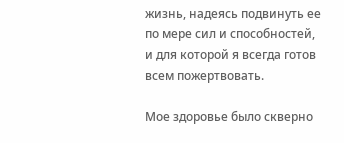жизнь, надеясь подвинуть ее по мере сил и способностей, и для которой я всегда готов всем пожертвовать.

Мое здоровье было скверно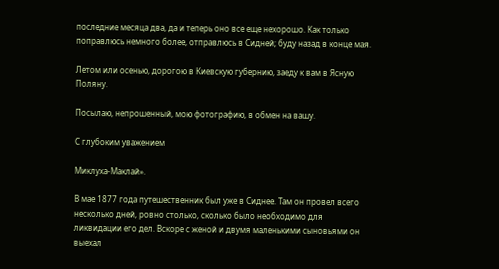последние месяца два, да и теперь оно все еще нехорошо. Как только поправлюсь немного более, отправлюсь в Сидней; буду назад в конце мая.

Летом или осенью, дорогою в Киевскую губернию, заеду к вам в Ясную Поляну.

Посылаю, непрошенный, мою фотографию, в обмен на вашу.

С глубоким уважением

Миклуха-Маклай».

В мае 1877 года путешественник был уже в Сиднее. Там он провел всего несколько дней, ровно столько, сколько было необходимо для ликвидации его дел. Вскоре с женой и двумя маленькими сыновьями он выехал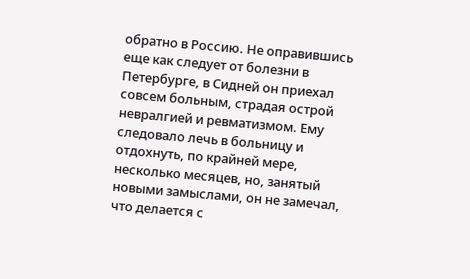обратно в Россию. Не оправившись еще как следует от болезни в Петербурге, в Сидней он приехал совсем больным, страдая острой невралгией и ревматизмом. Ему следовало лечь в больницу и отдохнуть, по крайней мере, несколько месяцев, но, занятый новыми замыслами, он не замечал, что делается с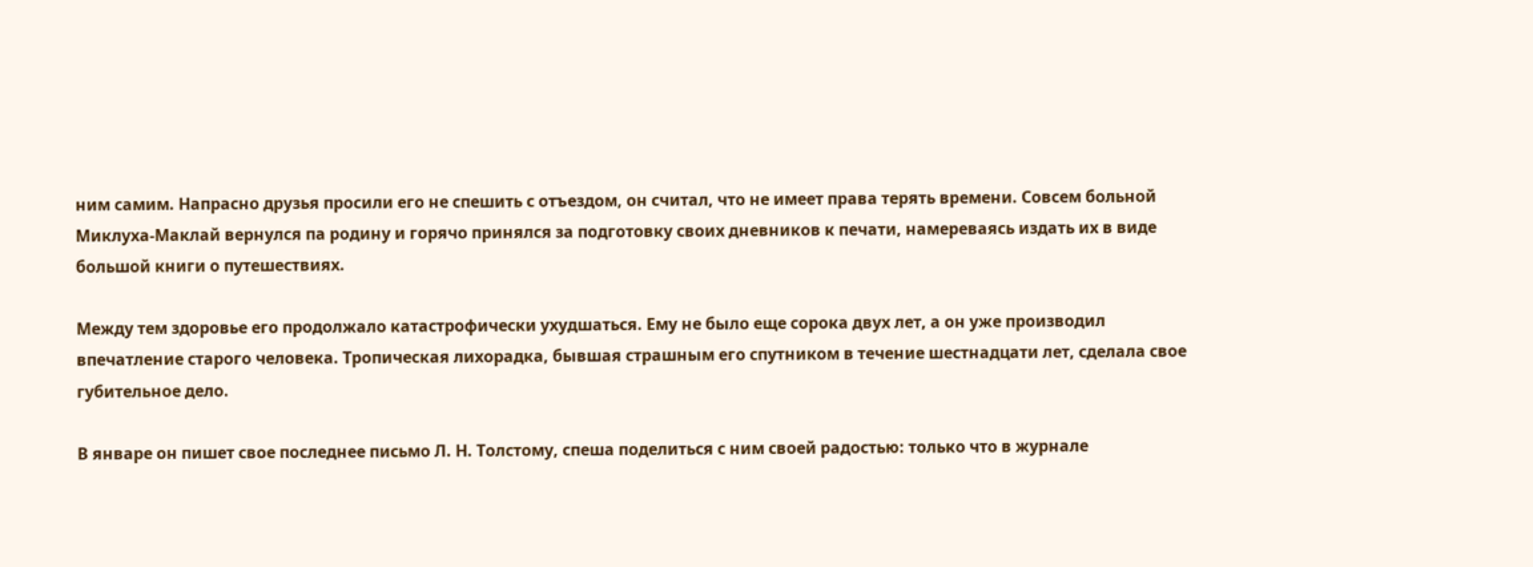ним самим. Напрасно друзья просили его не спешить с отъездом, он считал, что не имеет права терять времени. Совсем больной Миклуха-Маклай вернулся па родину и горячо принялся за подготовку своих дневников к печати, намереваясь издать их в виде большой книги о путешествиях.

Между тем здоровье его продолжало катастрофически ухудшаться. Ему не было еще сорока двух лет, а он уже производил впечатление старого человека. Тропическая лихорадка, бывшая страшным его спутником в течение шестнадцати лет, сделала свое губительное дело.

В январе он пишет свое последнее письмо Л. Н. Толстому, спеша поделиться с ним своей радостью: только что в журнале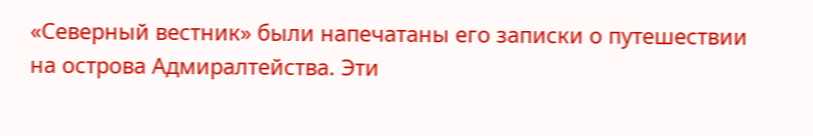«Северный вестник» были напечатаны его записки о путешествии на острова Адмиралтейства. Эти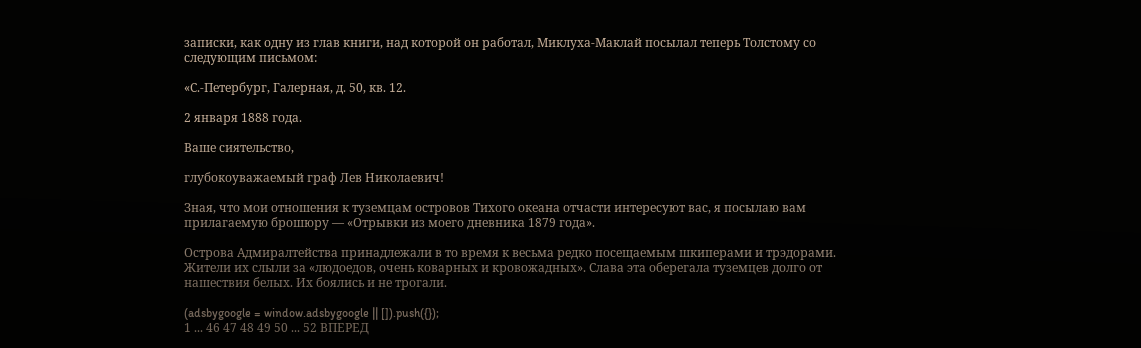записки, как одну из глав книги, над которой он работал, Миклуха-Маклай посылал теперь Толстому со следующим письмом:

«С.-Петербург, Галерная, д. 50, кв. 12.

2 января 1888 года.

Ваше сиятельство,

глубокоуважаемый граф Лев Николаевич!

Зная, что мои отношения к туземцам островов Тихого океана отчасти интересуют вас, я посылаю вам прилагаемую брошюру — «Отрывки из моего дневника 1879 года».

Острова Адмиралтейства принадлежали в то время к весьма редко посещаемым шкиперами и трэдорами. Жители их слыли за «людоедов, очень коварных и кровожадных». Слава эта оберегала туземцев долго от нашествия белых. Их боялись и не трогали.

(adsbygoogle = window.adsbygoogle || []).push({});
1 ... 46 47 48 49 50 ... 52 ВПЕРЕД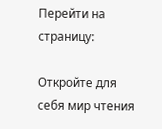Перейти на страницу:

Откройте для себя мир чтения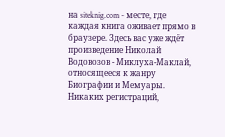на siteknig.com - месте, где каждая книга оживает прямо в браузере. Здесь вас уже ждёт произведение Николай Водовозов - Миклуха-Маклай, относящееся к жанру Биографии и Мемуары. Никаких регистраций,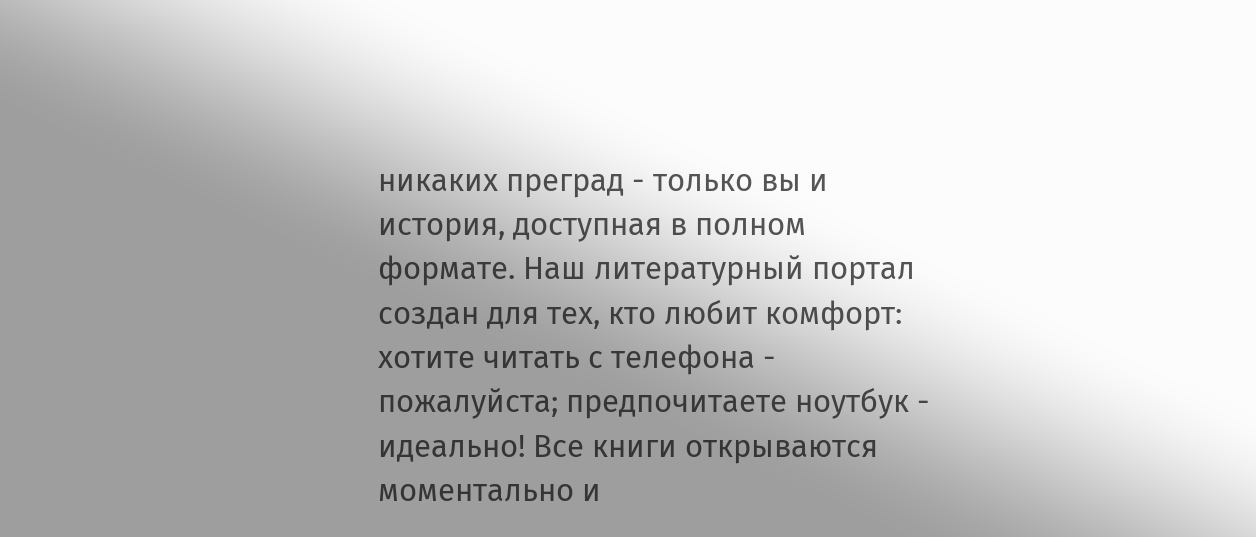никаких преград - только вы и история, доступная в полном формате. Наш литературный портал создан для тех, кто любит комфорт: хотите читать с телефона - пожалуйста; предпочитаете ноутбук - идеально! Все книги открываются моментально и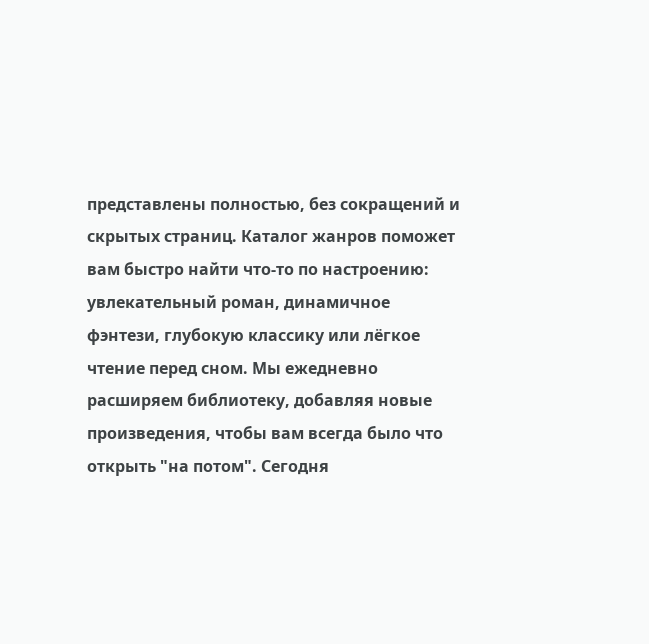представлены полностью, без сокращений и скрытых страниц. Каталог жанров поможет вам быстро найти что-то по настроению: увлекательный роман, динамичное фэнтези, глубокую классику или лёгкое чтение перед сном. Мы ежедневно расширяем библиотеку, добавляя новые произведения, чтобы вам всегда было что открыть "на потом". Сегодня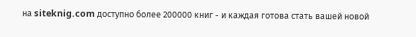на siteknig.com доступно более 200000 книг - и каждая готова стать вашей новой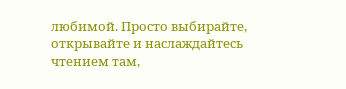любимой. Просто выбирайте, открывайте и наслаждайтесь чтением там,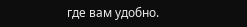где вам удобно.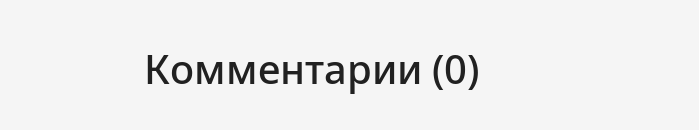Комментарии (0)